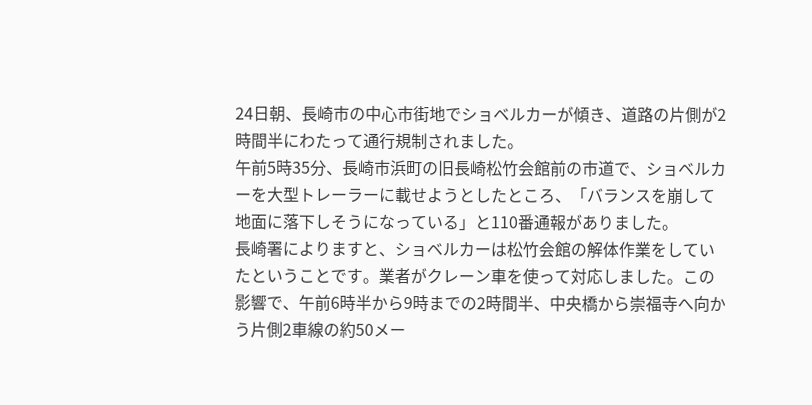24日朝、長崎市の中心市街地でショベルカーが傾き、道路の片側が2時間半にわたって通行規制されました。
午前5時35分、長崎市浜町の旧長崎松竹会館前の市道で、ショベルカーを大型トレーラーに載せようとしたところ、「バランスを崩して地面に落下しそうになっている」と110番通報がありました。
長崎署によりますと、ショベルカーは松竹会館の解体作業をしていたということです。業者がクレーン車を使って対応しました。この影響で、午前6時半から9時までの2時間半、中央橋から崇福寺へ向かう片側2車線の約50メー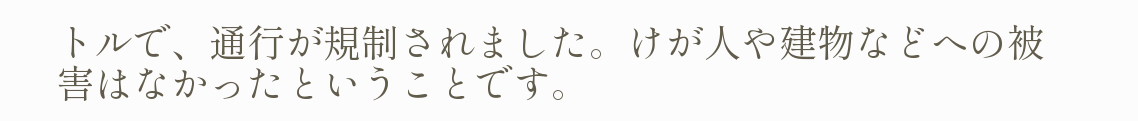トルで、通行が規制されました。けが人や建物などへの被害はなかったということです。